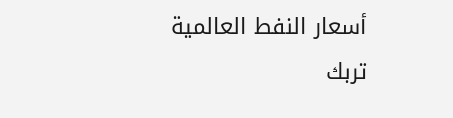أسعار النفط العالمية تربك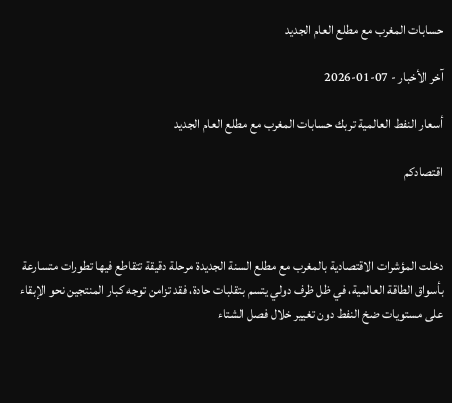حسابات المغرب مع مطلع العام الجديد

آخر الأخبار - 07-01-2026

أسعار النفط العالمية تربك حسابات المغرب مع مطلع العام الجديد

اقتصادكم



دخلت المؤشرات الاقتصادية بالمغرب مع مطلع السنة الجديدة مرحلة دقيقة تتقاطع فيها تطورات متسارعة بأسواق الطاقة العالمية، في ظل ظرف دولي يتسم بتقلبات حادة، فقد تزامن توجه كبار المنتجين نحو الإبقاء على مستويات ضخ النفط دون تغيير خلال فصل الشتاء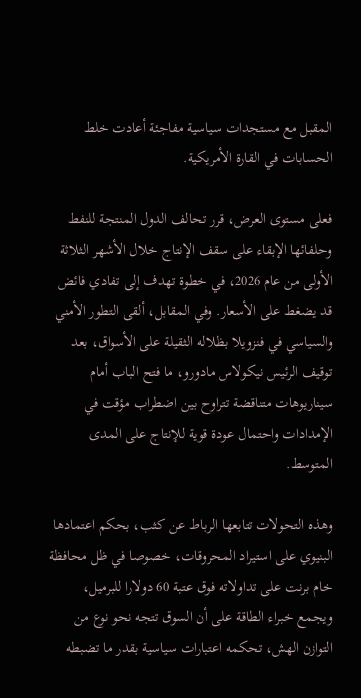المقبل مع مستجدات سياسية مفاجئة أعادت خلط الحسابات في القارة الأمريكية.

فعلى مستوى العرض، قرر تحالف الدول المنتجة للنفط وحلفائها الإبقاء على سقف الإنتاج خلال الأشهر الثلاثة الأولى من عام 2026، في خطوة تهدف إلى تفادي فائض قد يضغط على الأسعار. وفي المقابل، ألقى التطور الأمني والسياسي في فنزويلا بظلاله الثقيلة على الأسواق، بعد توقيف الرئيس نيكولاس مادورو، ما فتح الباب أمام سيناريوهات متناقضة تتراوح بين اضطراب مؤقت في الإمدادات واحتمال عودة قوية للإنتاج على المدى المتوسط.

وهذه التحولات تتابعها الرباط عن كثب، بحكم اعتمادها البنيوي على استيراد المحروقات، خصوصا في ظل محافظة خام برنت على تداولاته فوق عتبة 60 دولارا للبرميل، ويجمع خبراء الطاقة على أن السوق تتجه نحو نوع من التوازن الهش، تحكمه اعتبارات سياسية بقدر ما تضبطه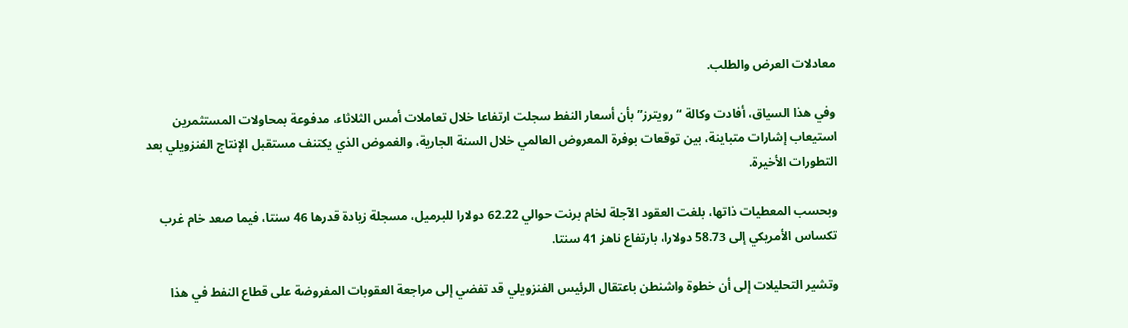معادلات العرض والطلب.

وفي هذا السياق، أفادت وكالة “رويترز” بأن أسعار النفط سجلت ارتفاعا خلال تعاملات أمس الثلاثاء، مدفوعة بمحاولات المستثمرين استيعاب إشارات متباينة، بين توقعات بوفرة المعروض العالمي خلال السنة الجارية، والغموض الذي يكتنف مستقبل الإنتاج الفنزويلي بعد التطورات الأخيرة.

وبحسب المعطيات ذاتها، بلغت العقود الآجلة لخام برنت حوالي 62.22 دولارا للبرميل، مسجلة زيادة قدرها 46 سنتا، فيما صعد خام غرب تكساس الأمريكي إلى 58.73 دولارا، بارتفاع ناهز 41 سنتا.

وتشير التحليلات إلى أن خطوة واشنطن باعتقال الرئيس الفنزويلي قد تفضي إلى مراجعة العقوبات المفروضة على قطاع النفط في هذا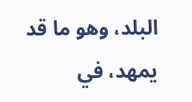البلد، وهو ما قد يمهد، في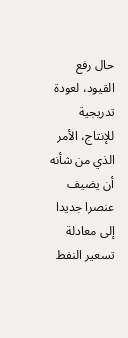حال رفع القيود، لعودة تدريجية للإنتاج، الأمر الذي من شأنه أن يضيف عنصرا جديدا إلى معادلة تسعير النفط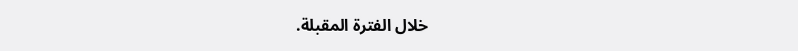خلال الفترة المقبلة.